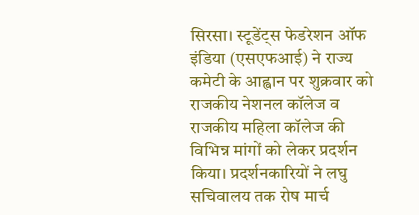सिरसा। स्टूडेंट्स फेडरेशन ऑफ इंडिया (एसएफआई) ने राज्य कमेटी के आह्वान पर शुक्रवार को राजकीय नेशनल कॉलेज व राजकीय महिला कॉलेज की विभिन्न मांगों को लेकर प्रदर्शन किया। प्रदर्शनकारियों ने लघु सचिवालय तक रोष मार्च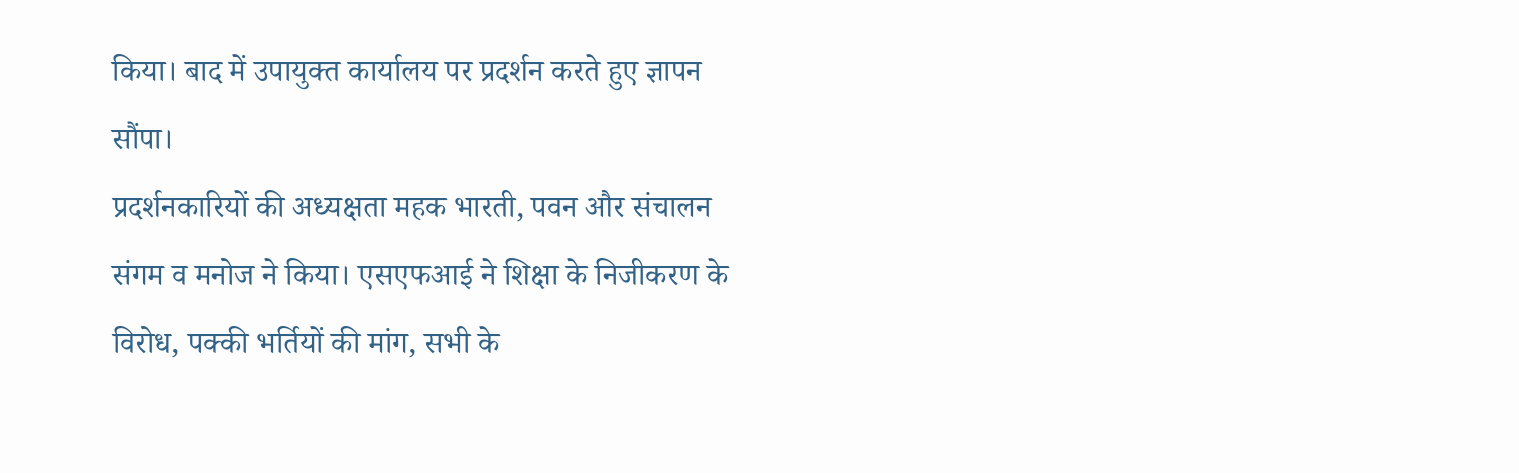किया। बाद में उपायुक्त कार्यालय पर प्रदर्शन करते हुए ज्ञापन सौंपा।
प्रदर्शनकारियों की अध्यक्षता महक भारती, पवन और संचालन संगम व मनोज ने किया। एसएफआई ने शिक्षा के निजीकरण के विरोध, पक्की भर्तियों की मांग, सभी के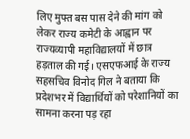लिए मुफ्त बस पास देने की मांग को लेकर राज्य कमेटी के आह्वान पर राज्यव्यापी महाविद्यालयों में छात्र हड़ताल की गई। एसएफआई के राज्य सहसचिव विनोद गिल ने बताया कि प्रदेशभर में विद्यार्थियों को परेशानियों का सामना करना पड़ रहा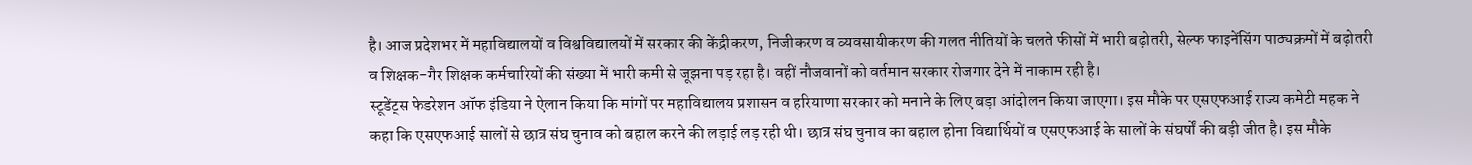है। आज प्रदेशभर में महाविद्यालयों व विश्वविद्यालयों में सरकार की केंद्रीकरण, निजीकरण व व्यवसायीकरण की गलत नीतियों के चलते फीसों में भारी बढ़ोतरी, सेल्फ फाइनेंसिंग पाठ्यक्रमों में बढ़ोतरी व शिक्षक-गैर शिक्षक कर्मचारियों की संख्या में भारी कमी से जूझना पड़ रहा है। वहीं नौजवानों को वर्तमान सरकार रोजगार देने में नाकाम रही है।
स्टूडेंट्स फेडरेशन ऑफ इंडिया ने ऐलान किया कि मांगों पर महाविद्यालय प्रशासन व हरियाणा सरकार को मनाने के लिए बड़ा आंदोलन किया जाएगा। इस मौके पर एसएफआई राज्य कमेटी महक ने कहा कि एसएफआई सालों से छात्र संघ चुनाव को बहाल करने की लड़ाई लड़ रही थी। छात्र संघ चुनाव का बहाल होना विद्यार्थियों व एसएफआई के सालों के संघर्षों की बड़ी जीत है। इस मौके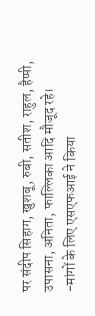पर संदीप सिहाग, खुशबू, रुबी, सतीश, राहुल, हैप्पी, उपासना, अनिता, फाल्लिका आदि मौजूद रहे।
-मांगों के लिए एसएफआई ने किया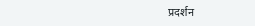प्रदर्शन